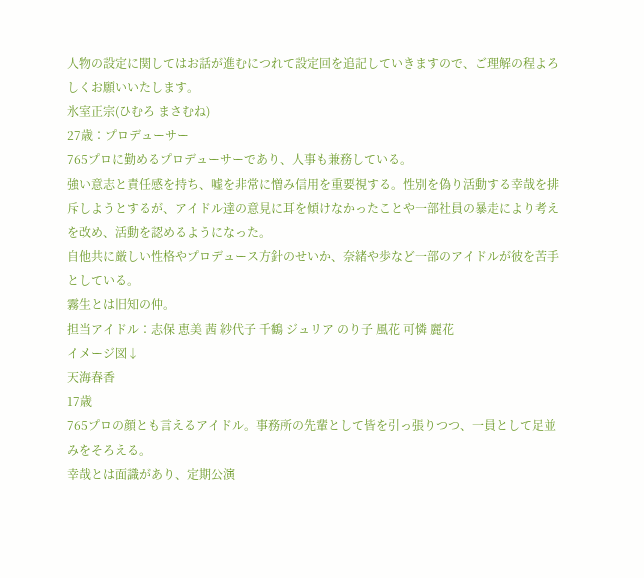人物の設定に関してはお話が進むにつれて設定回を追記していきますので、ご理解の程よろしくお願いいたします。
氷室正宗(ひむろ まさむね)
27歳∶プロデューサー
765プロに勤めるプロデューサーであり、人事も兼務している。
強い意志と責任感を持ち、嘘を非常に憎み信用を重要視する。性別を偽り活動する幸哉を排斥しようとするが、アイドル達の意見に耳を傾けなかったことや一部社員の暴走により考えを改め、活動を認めるようになった。
自他共に厳しい性格やプロデュース方針のせいか、奈緒や歩など一部のアイドルが彼を苦手としている。
霧生とは旧知の仲。
担当アイドル∶志保 恵美 茜 紗代子 千鶴 ジュリア のり子 風花 可憐 麗花
イメージ図↓
天海春香
17歳
765プロの顔とも言えるアイドル。事務所の先輩として皆を引っ張りつつ、一員として足並みをそろえる。
幸哉とは面識があり、定期公演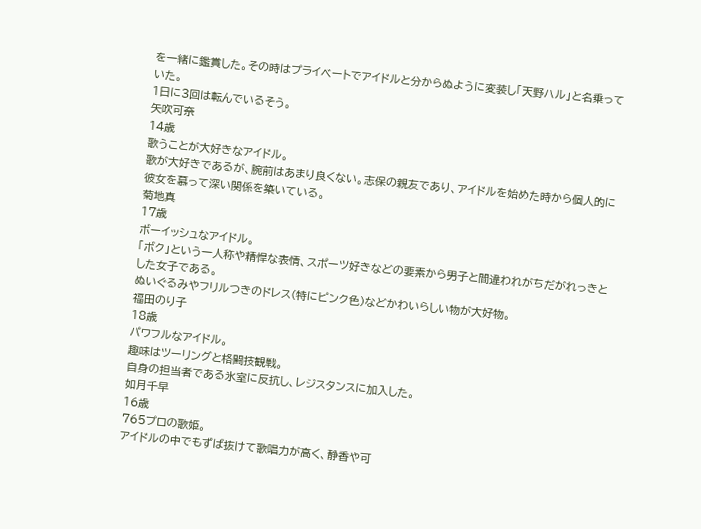を一緒に鑑賞した。その時はプライベートでアイドルと分からぬように変装し「天野ハル」と名乗っていた。
1日に3回は転んでいるそう。
矢吹可奈
14歳
歌うことが大好きなアイドル。
歌が大好きであるが、腕前はあまり良くない。志保の親友であり、アイドルを始めた時から個人的に彼女を慕って深い関係を築いている。
菊地真
17歳
ボーイッシュなアイドル。
「ボク」という一人称や精悍な表情、スポーツ好きなどの要素から男子と間違われがちだがれっきとした女子である。
ぬいぐるみやフリルつきのドレス(特にピンク色)などかわいらしい物が大好物。
福田のり子
18歳
パワフルなアイドル。
趣味はツーリングと格闘技観戦。
自身の担当者である氷室に反抗し、レジスタンスに加入した。
如月千早
16歳
765プロの歌姫。
アイドルの中でもずば抜けて歌唱力が高く、静香や可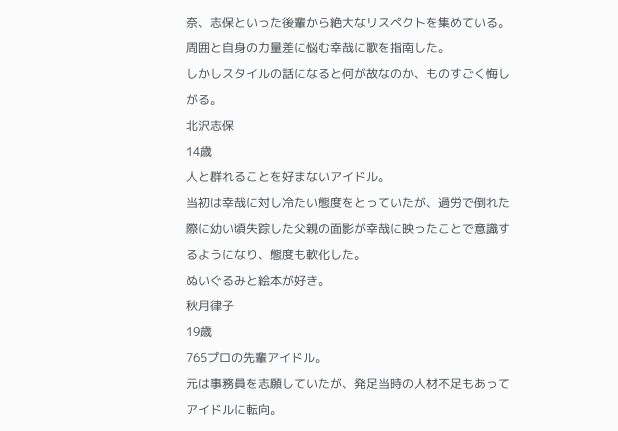奈、志保といった後輩から絶大なリスペクトを集めている。
周囲と自身の力量差に悩む幸哉に歌を指南した。
しかしスタイルの話になると何が故なのか、ものすごく悔しがる。
北沢志保
14歳
人と群れることを好まないアイドル。
当初は幸哉に対し冷たい態度をとっていたが、過労で倒れた際に幼い頃失踪した父親の面影が幸哉に映ったことで意識するようになり、態度も軟化した。
ぬいぐるみと絵本が好き。
秋月律子
19歳
765プロの先輩アイドル。
元は事務員を志願していたが、発足当時の人材不足もあってアイドルに転向。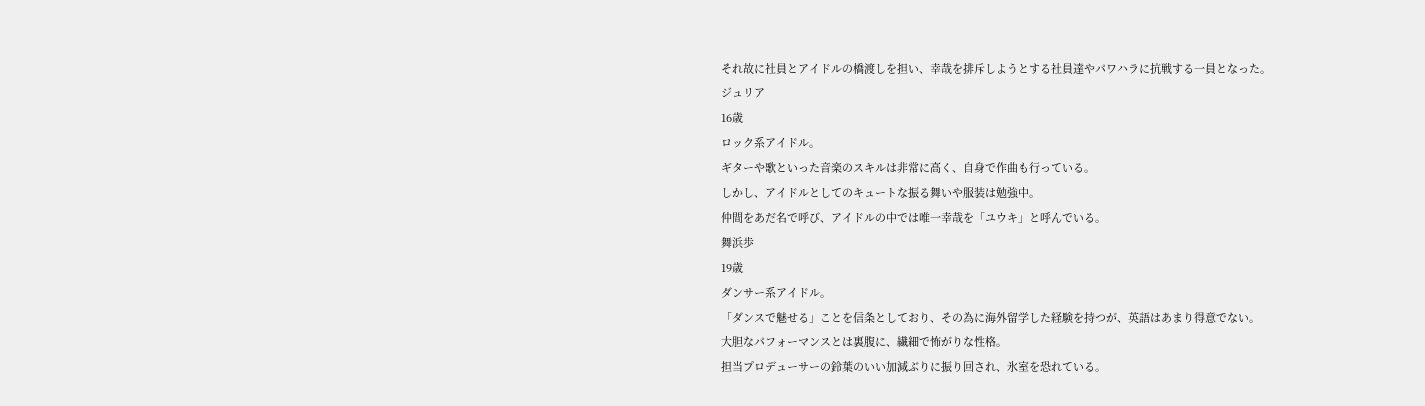それ故に社員とアイドルの橋渡しを担い、幸哉を排斥しようとする社員達やパワハラに抗戦する一員となった。
ジュリア
16歳
ロック系アイドル。
ギターや歌といった音楽のスキルは非常に高く、自身で作曲も行っている。
しかし、アイドルとしてのキュートな振る舞いや服装は勉強中。
仲間をあだ名で呼び、アイドルの中では唯一幸哉を「ユウキ」と呼んでいる。
舞浜歩
19歳
ダンサー系アイドル。
「ダンスで魅せる」ことを信条としており、その為に海外留学した経験を持つが、英語はあまり得意でない。
大胆なパフォーマンスとは裏腹に、繊細で怖がりな性格。
担当プロデューサーの鈴葉のいい加減ぶりに振り回され、氷室を恐れている。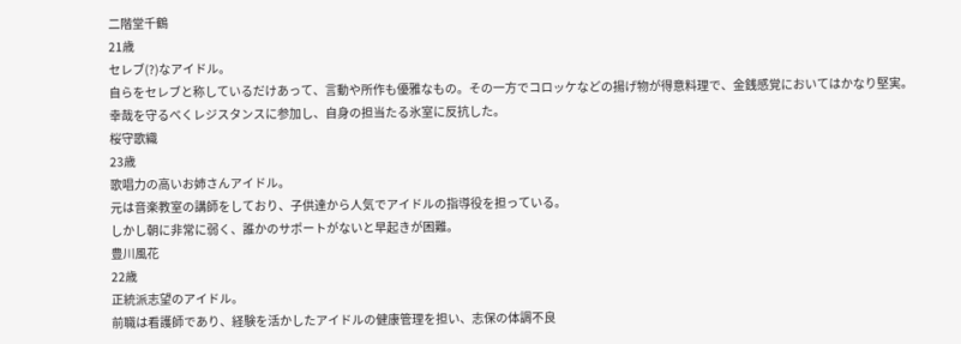二階堂千鶴
21歳
セレブ(?)なアイドル。
自らをセレブと称しているだけあって、言動や所作も優雅なもの。その一方でコロッケなどの揚げ物が得意料理で、金銭感覚においてはかなり堅実。
幸哉を守るべくレジスタンスに参加し、自身の担当たる氷室に反抗した。
桜守歌織
23歳
歌唱力の高いお姉さんアイドル。
元は音楽教室の講師をしており、子供達から人気でアイドルの指導役を担っている。
しかし朝に非常に弱く、誰かのサポートがないと早起きが困難。
豊川風花
22歳
正統派志望のアイドル。
前職は看護師であり、経験を活かしたアイドルの健康管理を担い、志保の体調不良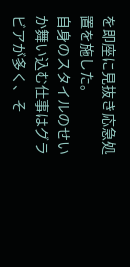を即座に見抜き応急処置を施した。
自身のスタイルのせいか舞い込む仕事はグラビアが多く、そ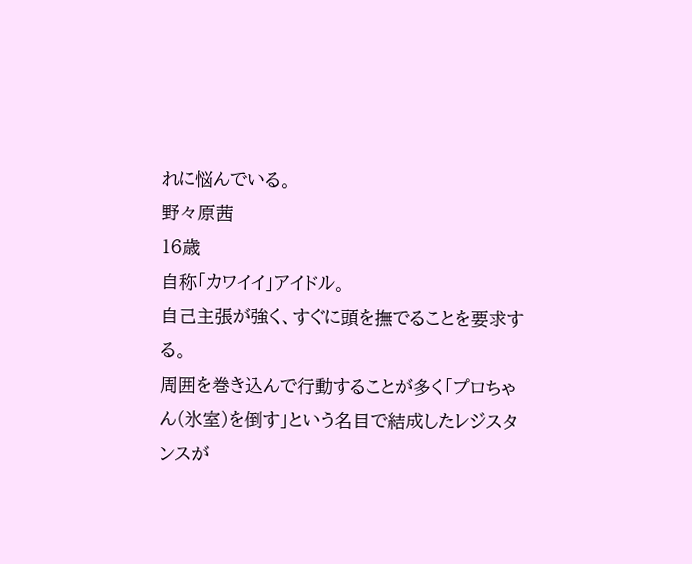れに悩んでいる。
野々原茜
16歳
自称「カワイイ」アイドル。
自己主張が強く、すぐに頭を撫でることを要求する。
周囲を巻き込んで行動することが多く「プロちゃん(氷室)を倒す」という名目で結成したレジスタンスが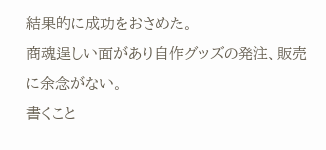結果的に成功をおさめた。
商魂逞しい面があり自作グッズの発注、販売に余念がない。
書くこと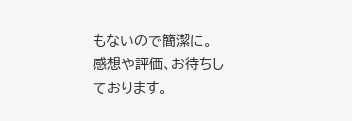もないので簡潔に。
感想や評価、お待ちしております。